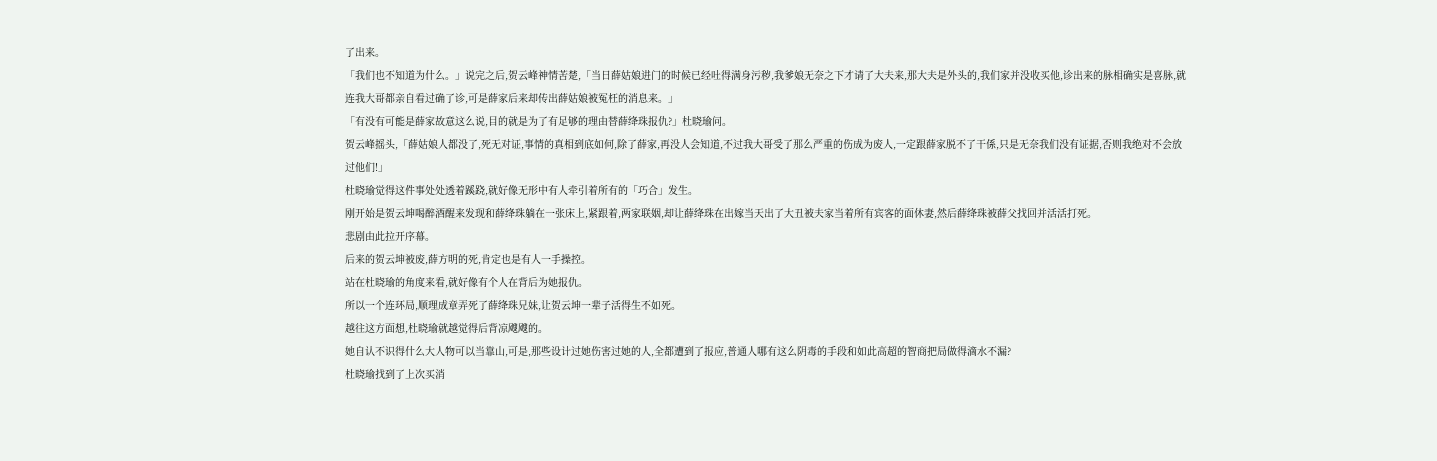了出来。
「我们也不知道为什么。」说完之后,贺云峰神情苦楚,「当日薛姑娘进门的时候已经吐得满身污秽,我爹娘无奈之下才请了大夫来,那大夫是外头的,我们家并没收买他,诊出来的脉相确实是喜脉,就连我大哥都亲自看过确了诊,可是薛家后来却传出薛姑娘被冤枉的消息来。」
「有没有可能是薛家故意这么说,目的就是为了有足够的理由替薛绛珠报仇?」杜晓瑜问。
贺云峰摇头,「薛姑娘人都没了,死无对证,事情的真相到底如何,除了薛家,再没人会知道,不过我大哥受了那么严重的伤成为废人,一定跟薛家脱不了干係,只是无奈我们没有证据,否则我绝对不会放过他们!」
杜晓瑜觉得这件事处处透着蹊跷,就好像无形中有人牵引着所有的「巧合」发生。
刚开始是贺云坤喝醉酒醒来发现和薛绛珠躺在一张床上,紧跟着,两家联姻,却让薛绛珠在出嫁当天出了大丑被夫家当着所有宾客的面休妻,然后薛绛珠被薛父找回并活活打死。
悲剧由此拉开序幕。
后来的贺云坤被废,薛方明的死,肯定也是有人一手操控。
站在杜晓瑜的角度来看,就好像有个人在背后为她报仇。
所以一个连环局,顺理成章弄死了薛绛珠兄妹,让贺云坤一辈子活得生不如死。
越往这方面想,杜晓瑜就越觉得后背凉飕飕的。
她自认不识得什么大人物可以当靠山,可是,那些设计过她伤害过她的人,全都遭到了报应,普通人哪有这么阴毒的手段和如此高超的智商把局做得滴水不漏?
杜晓瑜找到了上次买消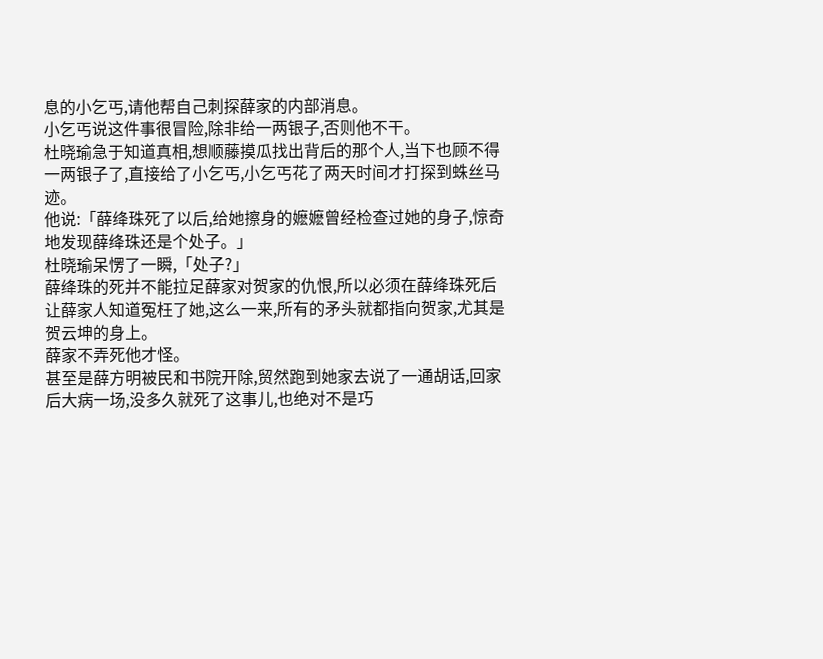息的小乞丐,请他帮自己刺探薛家的内部消息。
小乞丐说这件事很冒险,除非给一两银子,否则他不干。
杜晓瑜急于知道真相,想顺藤摸瓜找出背后的那个人,当下也顾不得一两银子了,直接给了小乞丐,小乞丐花了两天时间才打探到蛛丝马迹。
他说:「薛绛珠死了以后,给她擦身的嬷嬷曾经检查过她的身子,惊奇地发现薛绛珠还是个处子。」
杜晓瑜呆愣了一瞬,「处子?」
薛绛珠的死并不能拉足薛家对贺家的仇恨,所以必须在薛绛珠死后让薛家人知道冤枉了她,这么一来,所有的矛头就都指向贺家,尤其是贺云坤的身上。
薛家不弄死他才怪。
甚至是薛方明被民和书院开除,贸然跑到她家去说了一通胡话,回家后大病一场,没多久就死了这事儿,也绝对不是巧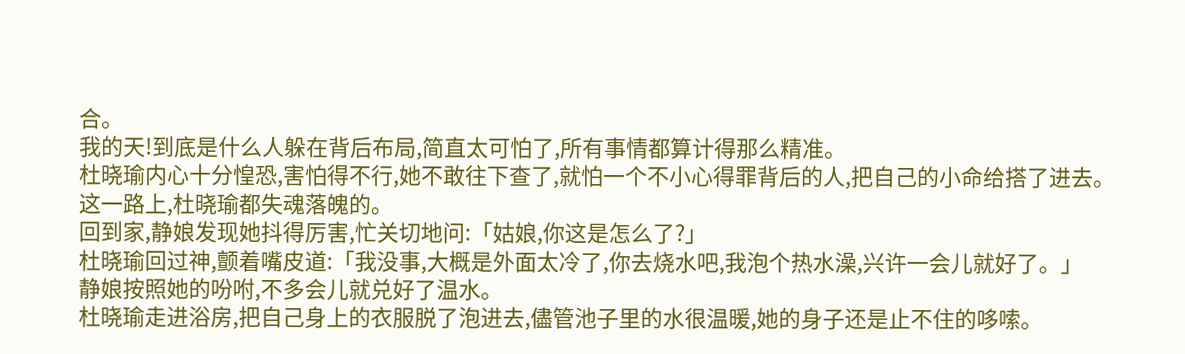合。
我的天!到底是什么人躲在背后布局,简直太可怕了,所有事情都算计得那么精准。
杜晓瑜内心十分惶恐,害怕得不行,她不敢往下查了,就怕一个不小心得罪背后的人,把自己的小命给搭了进去。
这一路上,杜晓瑜都失魂落魄的。
回到家,静娘发现她抖得厉害,忙关切地问:「姑娘,你这是怎么了?」
杜晓瑜回过神,颤着嘴皮道:「我没事,大概是外面太冷了,你去烧水吧,我泡个热水澡,兴许一会儿就好了。」
静娘按照她的吩咐,不多会儿就兑好了温水。
杜晓瑜走进浴房,把自己身上的衣服脱了泡进去,儘管池子里的水很温暖,她的身子还是止不住的哆嗦。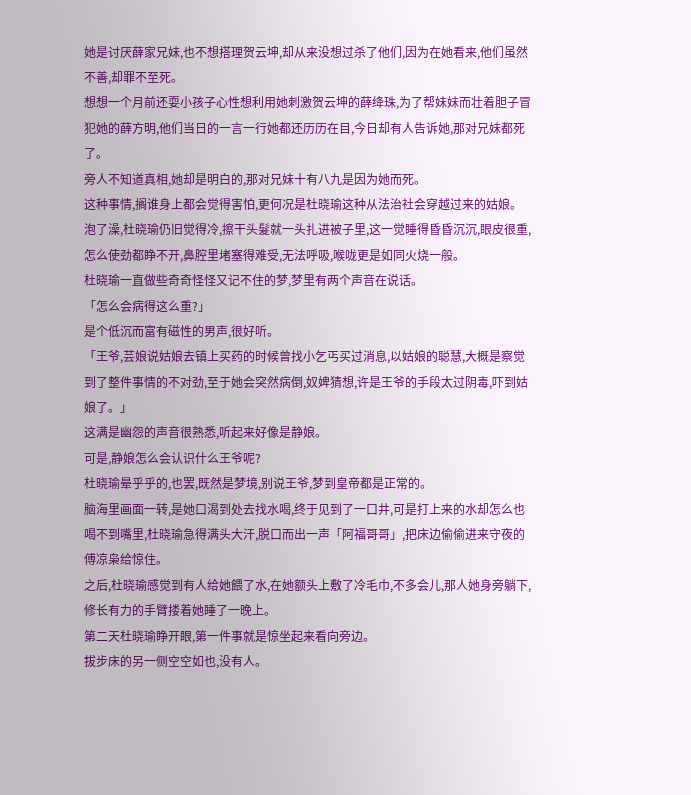她是讨厌薛家兄妹,也不想搭理贺云坤,却从来没想过杀了他们,因为在她看来,他们虽然不善,却罪不至死。
想想一个月前还耍小孩子心性想利用她刺激贺云坤的薛绛珠,为了帮妹妹而壮着胆子冒犯她的薛方明,他们当日的一言一行她都还历历在目,今日却有人告诉她,那对兄妹都死了。
旁人不知道真相,她却是明白的,那对兄妹十有八九是因为她而死。
这种事情,搁谁身上都会觉得害怕,更何况是杜晓瑜这种从法治社会穿越过来的姑娘。
泡了澡,杜晓瑜仍旧觉得冷,擦干头髮就一头扎进被子里,这一觉睡得昏昏沉沉,眼皮很重,怎么使劲都睁不开,鼻腔里堵塞得难受,无法呼吸,喉咙更是如同火烧一般。
杜晓瑜一直做些奇奇怪怪又记不住的梦,梦里有两个声音在说话。
「怎么会病得这么重?」
是个低沉而富有磁性的男声,很好听。
「王爷,芸娘说姑娘去镇上买药的时候曾找小乞丐买过消息,以姑娘的聪慧,大概是察觉到了整件事情的不对劲,至于她会突然病倒,奴婢猜想,许是王爷的手段太过阴毒,吓到姑娘了。」
这满是幽怨的声音很熟悉,听起来好像是静娘。
可是,静娘怎么会认识什么王爷呢?
杜晓瑜晕乎乎的,也罢,既然是梦境,别说王爷,梦到皇帝都是正常的。
脑海里画面一转,是她口渴到处去找水喝,终于见到了一口井,可是打上来的水却怎么也喝不到嘴里,杜晓瑜急得满头大汗,脱口而出一声「阿福哥哥」,把床边偷偷进来守夜的傅凉枭给惊住。
之后,杜晓瑜感觉到有人给她餵了水,在她额头上敷了冷毛巾,不多会儿,那人她身旁躺下,修长有力的手臂搂着她睡了一晚上。
第二天杜晓瑜睁开眼,第一件事就是惊坐起来看向旁边。
拔步床的另一侧空空如也,没有人。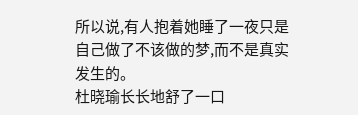所以说,有人抱着她睡了一夜只是自己做了不该做的梦,而不是真实发生的。
杜晓瑜长长地舒了一口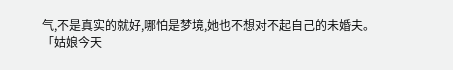气,不是真实的就好,哪怕是梦境,她也不想对不起自己的未婚夫。
「姑娘今天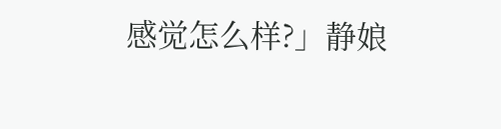感觉怎么样?」静娘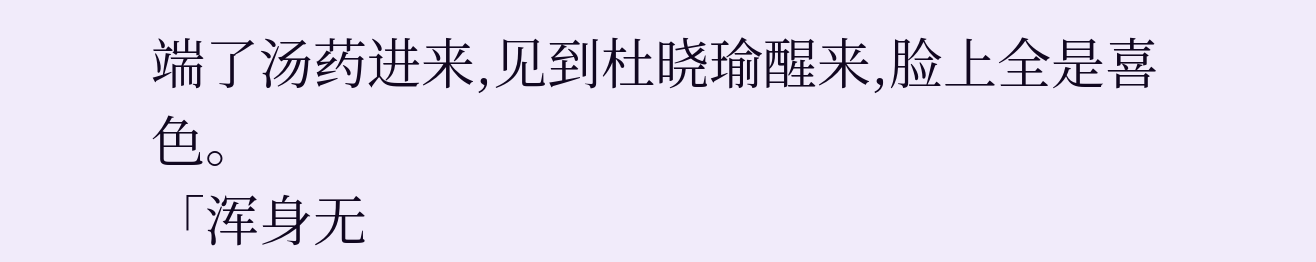端了汤药进来,见到杜晓瑜醒来,脸上全是喜色。
「浑身无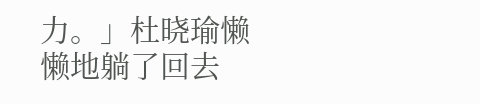力。」杜晓瑜懒懒地躺了回去